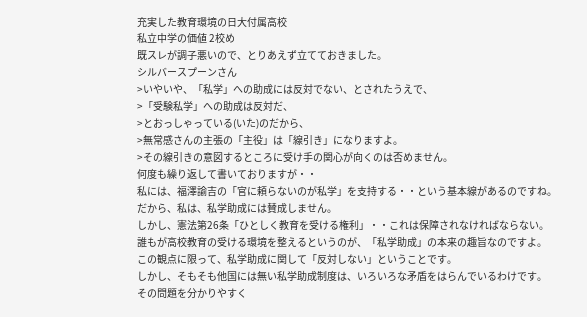充実した教育環境の日大付属高校
私立中学の価値 2校め
既スレが調子悪いので、とりあえず立てておきました。
シルバースプーンさん
>いやいや、「私学」への助成には反対でない、とされたうえで、
>「受験私学」への助成は反対だ、
>とおっしゃっている(いた)のだから、
>無常感さんの主張の「主役」は「線引き」になりますよ。
>その線引きの意図するところに受け手の関心が向くのは否めません。
何度も繰り返して書いておりますが・・
私には、福澤諭吉の「官に頼らないのが私学」を支持する・・という基本線があるのですね。
だから、私は、私学助成には賛成しません。
しかし、憲法第26条「ひとしく教育を受ける権利」・・これは保障されなければならない。
誰もが高校教育の受ける環境を整えるというのが、「私学助成」の本来の趣旨なのですよ。
この観点に限って、私学助成に関して「反対しない」ということです。
しかし、そもそも他国には無い私学助成制度は、いろいろな矛盾をはらんでいるわけです。
その問題を分かりやすく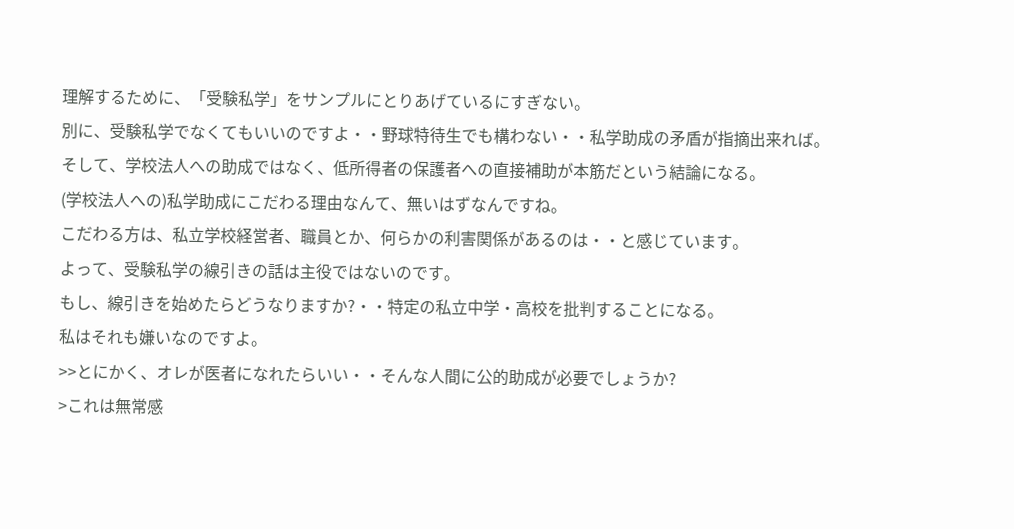理解するために、「受験私学」をサンプルにとりあげているにすぎない。
別に、受験私学でなくてもいいのですよ・・野球特待生でも構わない・・私学助成の矛盾が指摘出来れば。
そして、学校法人への助成ではなく、低所得者の保護者への直接補助が本筋だという結論になる。
(学校法人への)私学助成にこだわる理由なんて、無いはずなんですね。
こだわる方は、私立学校経営者、職員とか、何らかの利害関係があるのは・・と感じています。
よって、受験私学の線引きの話は主役ではないのです。
もし、線引きを始めたらどうなりますか?・・特定の私立中学・高校を批判することになる。
私はそれも嫌いなのですよ。
>>とにかく、オレが医者になれたらいい・・そんな人間に公的助成が必要でしょうか?
>これは無常感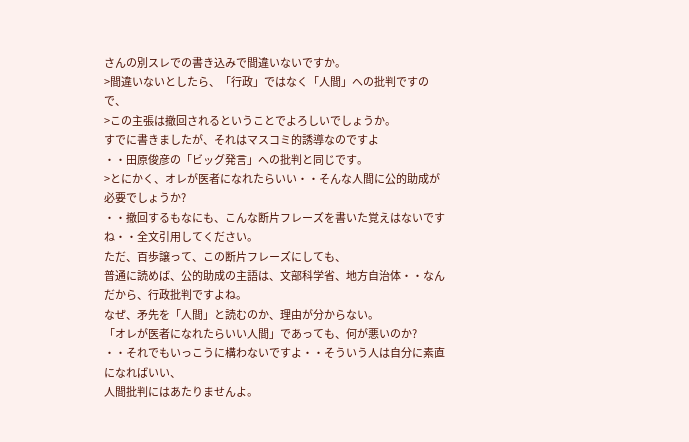さんの別スレでの書き込みで間違いないですか。
>間違いないとしたら、「行政」ではなく「人間」への批判ですので、
>この主張は撤回されるということでよろしいでしょうか。
すでに書きましたが、それはマスコミ的誘導なのですよ
・・田原俊彦の「ビッグ発言」への批判と同じです。
>とにかく、オレが医者になれたらいい・・そんな人間に公的助成が必要でしょうか?
・・撤回するもなにも、こんな断片フレーズを書いた覚えはないですね・・全文引用してください。
ただ、百歩譲って、この断片フレーズにしても、
普通に読めば、公的助成の主語は、文部科学省、地方自治体・・なんだから、行政批判ですよね。
なぜ、矛先を「人間」と読むのか、理由が分からない。
「オレが医者になれたらいい人間」であっても、何が悪いのか?
・・それでもいっこうに構わないですよ・・そういう人は自分に素直になればいい、
人間批判にはあたりませんよ。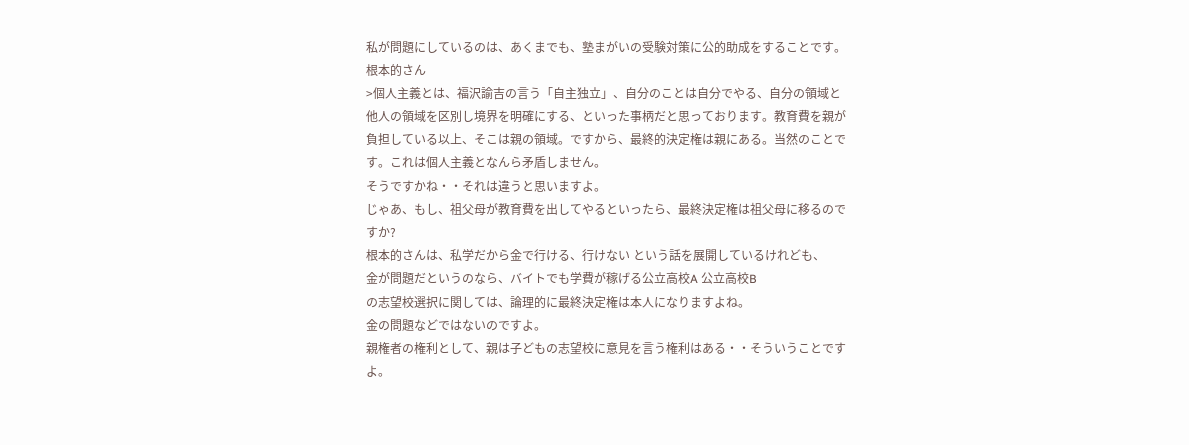私が問題にしているのは、あくまでも、塾まがいの受験対策に公的助成をすることです。
根本的さん
>個人主義とは、福沢諭吉の言う「自主独立」、自分のことは自分でやる、自分の領域と他人の領域を区別し境界を明確にする、といった事柄だと思っております。教育費を親が負担している以上、そこは親の領域。ですから、最終的決定権は親にある。当然のことです。これは個人主義となんら矛盾しません。
そうですかね・・それは違うと思いますよ。
じゃあ、もし、祖父母が教育費を出してやるといったら、最終決定権は祖父母に移るのですか?
根本的さんは、私学だから金で行ける、行けない という話を展開しているけれども、
金が問題だというのなら、バイトでも学費が稼げる公立高校A 公立高校B
の志望校選択に関しては、論理的に最終決定権は本人になりますよね。
金の問題などではないのですよ。
親権者の権利として、親は子どもの志望校に意見を言う権利はある・・そういうことですよ。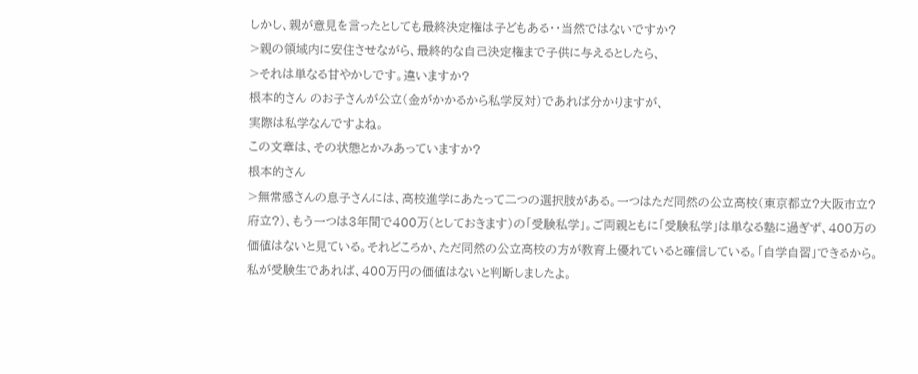しかし、親が意見を言ったとしても最終決定権は子どもある・・当然ではないですか?
>親の領域内に安住させながら、最終的な自己決定権まで子供に与えるとしたら、
>それは単なる甘やかしです。違いますか?
根本的さん のお子さんが公立(金がかかるから私学反対)であれば分かりますが、
実際は私学なんですよね。
この文章は、その状態とかみあっていますか?
根本的さん
>無常感さんの息子さんには、高校進学にあたって二つの選択肢がある。一つはただ同然の公立高校(東京都立?大阪市立?府立?)、もう一つは3年間で400万(としておきます)の「受験私学」。ご両親ともに「受験私学」は単なる塾に過ぎず、400万の価値はないと見ている。それどころか、ただ同然の公立高校の方が教育上優れていると確信している。「自学自習」できるから。
私が受験生であれば、400万円の価値はないと判断しましたよ。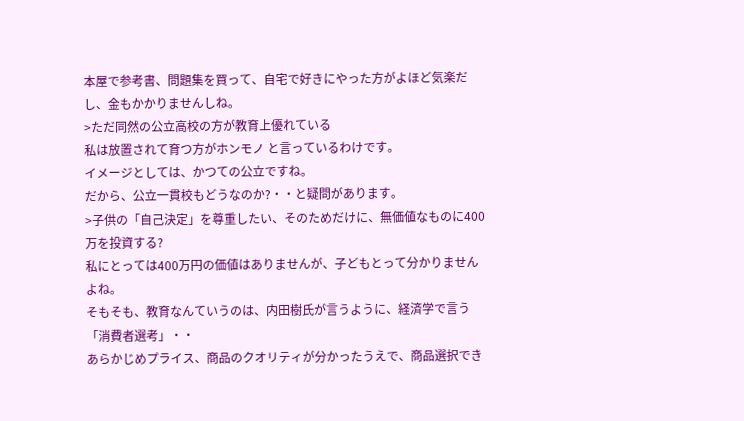本屋で参考書、問題集を買って、自宅で好きにやった方がよほど気楽だし、金もかかりませんしね。
>ただ同然の公立高校の方が教育上優れている
私は放置されて育つ方がホンモノ と言っているわけです。
イメージとしては、かつての公立ですね。
だから、公立一貫校もどうなのか?・・と疑問があります。
>子供の「自己決定」を尊重したい、そのためだけに、無価値なものに400万を投資する?
私にとっては400万円の価値はありませんが、子どもとって分かりませんよね。
そもそも、教育なんていうのは、内田樹氏が言うように、経済学で言う「消費者選考」・・
あらかじめプライス、商品のクオリティが分かったうえで、商品選択でき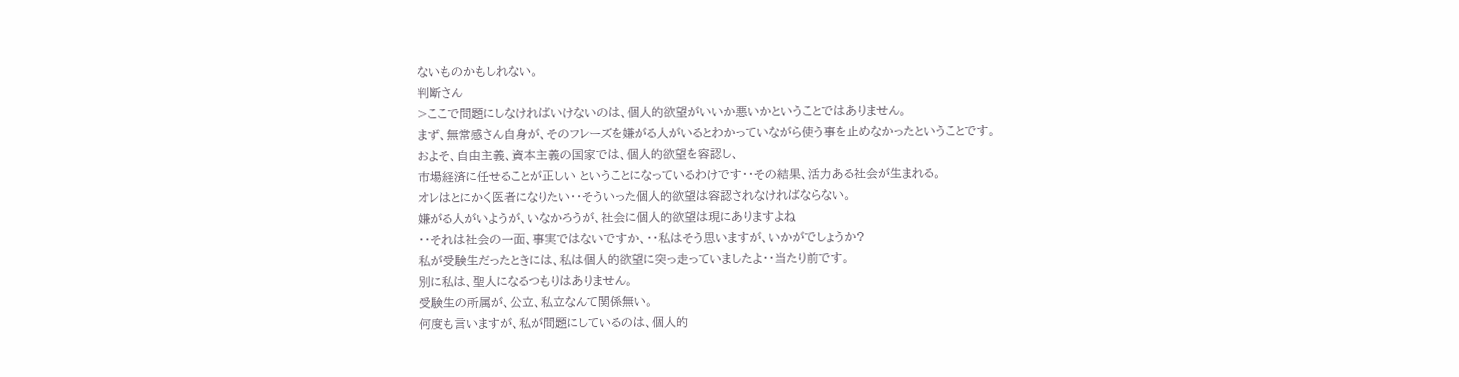ないものかもしれない。
判断さん
>ここで問題にしなければいけないのは、個人的欲望がいいか悪いかということではありません。
まず、無常感さん自身が、そのフレーズを嫌がる人がいるとわかっていながら使う事を止めなかったということです。
およそ、自由主義、資本主義の国家では、個人的欲望を容認し、
市場経済に任せることが正しい ということになっているわけです・・その結果、活力ある社会が生まれる。
オレはとにかく医者になりたい・・そういった個人的欲望は容認されなければならない。
嫌がる人がいようが、いなかろうが、社会に個人的欲望は現にありますよね
・・それは社会の一面、事実ではないですか、・・私はそう思いますが、いかがでしょうか?
私が受験生だったときには、私は個人的欲望に突っ走っていましたよ・・当たり前です。
別に私は、聖人になるつもりはありません。
受験生の所属が、公立、私立なんて関係無い。
何度も言いますが、私が問題にしているのは、個人的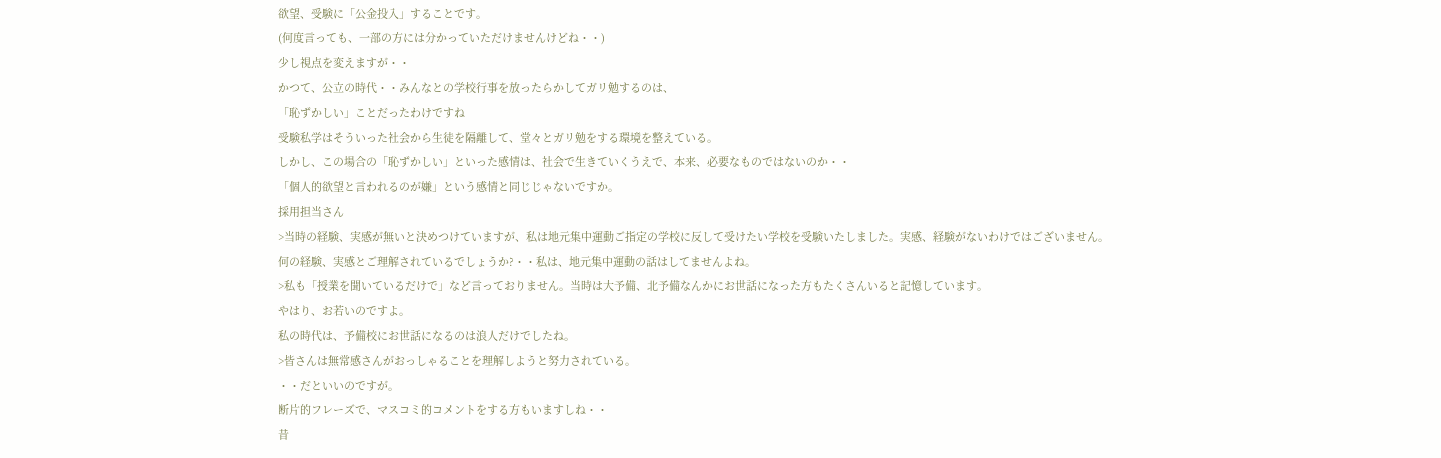欲望、受験に「公金投入」することです。
(何度言っても、一部の方には分かっていただけませんけどね・・)
少し視点を変えますが・・
かつて、公立の時代・・みんなとの学校行事を放ったらかしてガリ勉するのは、
「恥ずかしい」ことだったわけですね
受験私学はそういった社会から生徒を隔離して、堂々とガリ勉をする環境を整えている。
しかし、この場合の「恥ずかしい」といった感情は、社会で生きていくうえで、本来、必要なものではないのか・・
「個人的欲望と言われるのが嫌」という感情と同じじゃないですか。
採用担当さん
>当時の経験、実感が無いと決めつけていますが、私は地元集中運動ご指定の学校に反して受けたい学校を受験いたしました。実感、経験がないわけではございません。
何の経験、実感とご理解されているでしょうか?・・私は、地元集中運動の話はしてませんよね。
>私も「授業を聞いているだけで」など言っておりません。当時は大予備、北予備なんかにお世話になった方もたくさんいると記憶しています。
やはり、お若いのですよ。
私の時代は、予備校にお世話になるのは浪人だけでしたね。
>皆さんは無常感さんがおっしゃることを理解しようと努力されている。
・・だといいのですが。
断片的フレーズで、マスコミ的コメントをする方もいますしね・・
昔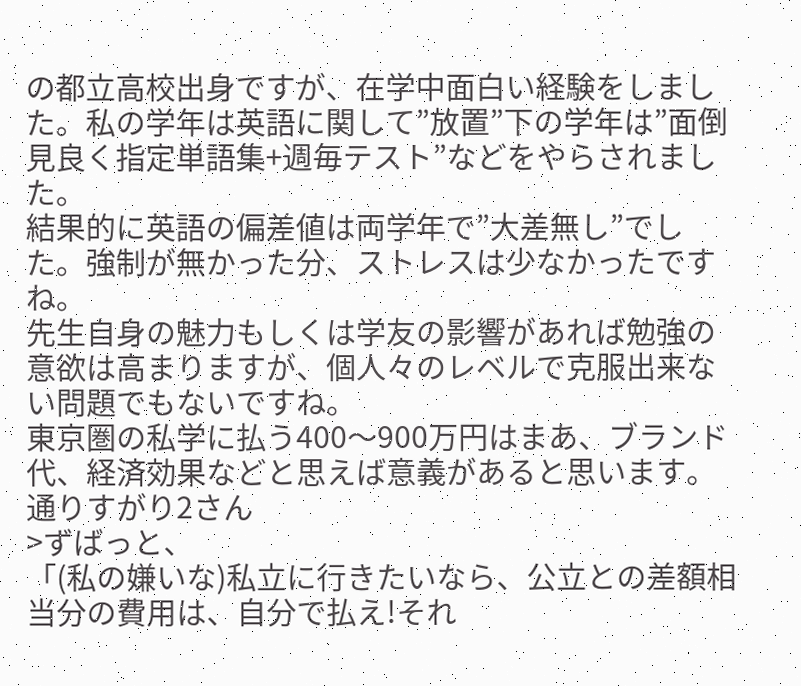の都立高校出身ですが、在学中面白い経験をしました。私の学年は英語に関して”放置”下の学年は”面倒見良く指定単語集+週毎テスト”などをやらされました。
結果的に英語の偏差値は両学年で”大差無し”でした。強制が無かった分、ストレスは少なかったですね。
先生自身の魅力もしくは学友の影響があれば勉強の意欲は高まりますが、個人々のレベルで克服出来ない問題でもないですね。
東京圏の私学に払う400〜900万円はまあ、ブランド代、経済効果などと思えば意義があると思います。
通りすがり2さん
>ずばっと、
「(私の嫌いな)私立に行きたいなら、公立との差額相当分の費用は、自分で払え!それ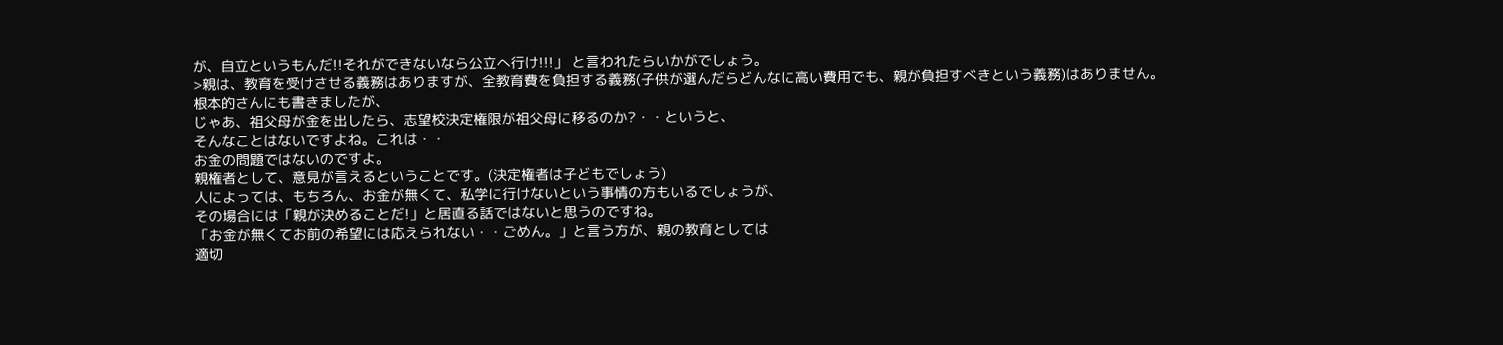が、自立というもんだ!!それができないなら公立へ行け!!!」 と言われたらいかがでしょう。
>親は、教育を受けさせる義務はありますが、全教育費を負担する義務(子供が選んだらどんなに高い費用でも、親が負担すべきという義務)はありません。
根本的さんにも書きましたが、
じゃあ、祖父母が金を出したら、志望校決定権限が祖父母に移るのか?・・というと、
そんなことはないですよね。これは・・
お金の問題ではないのですよ。
親権者として、意見が言えるということです。(決定権者は子どもでしょう)
人によっては、もちろん、お金が無くて、私学に行けないという事情の方もいるでしょうが、
その場合には「親が決めることだ!」と居直る話ではないと思うのですね。
「お金が無くてお前の希望には応えられない・・ごめん。」と言う方が、親の教育としては
適切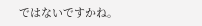ではないですかね。